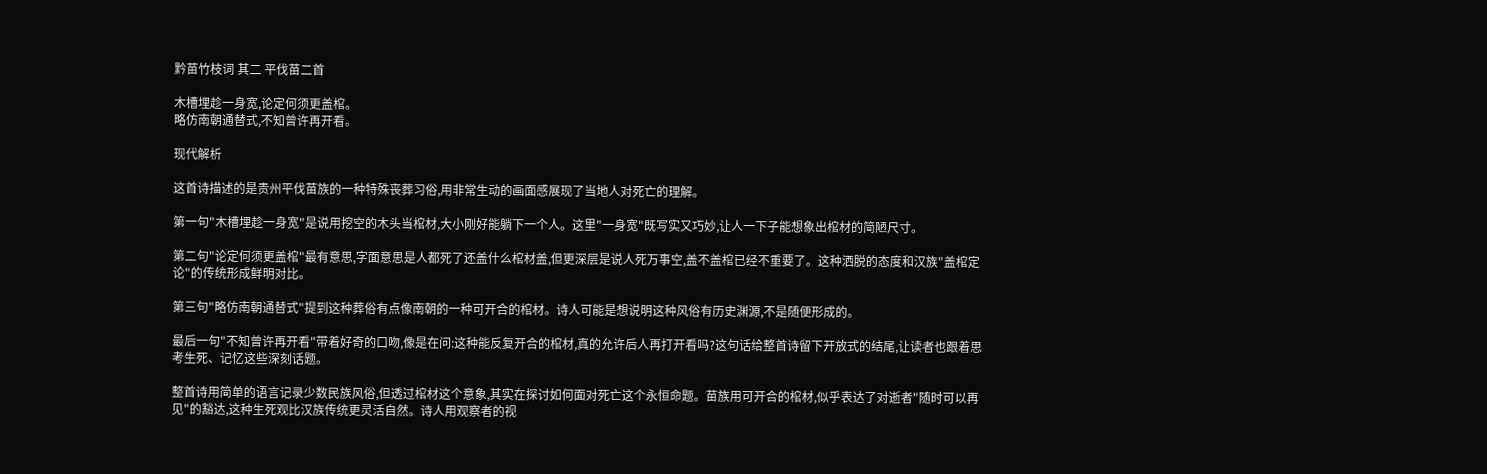黔苗竹枝词 其二 平伐苗二首

木槽埋趁一身宽,论定何须更盖棺。
略仿南朝通替式,不知曾许再开看。

现代解析

这首诗描述的是贵州平伐苗族的一种特殊丧葬习俗,用非常生动的画面感展现了当地人对死亡的理解。

第一句"木槽埋趁一身宽"是说用挖空的木头当棺材,大小刚好能躺下一个人。这里"一身宽"既写实又巧妙,让人一下子能想象出棺材的简陋尺寸。

第二句"论定何须更盖棺"最有意思,字面意思是人都死了还盖什么棺材盖,但更深层是说人死万事空,盖不盖棺已经不重要了。这种洒脱的态度和汉族"盖棺定论"的传统形成鲜明对比。

第三句"略仿南朝通替式"提到这种葬俗有点像南朝的一种可开合的棺材。诗人可能是想说明这种风俗有历史渊源,不是随便形成的。

最后一句"不知曾许再开看"带着好奇的口吻,像是在问:这种能反复开合的棺材,真的允许后人再打开看吗?这句话给整首诗留下开放式的结尾,让读者也跟着思考生死、记忆这些深刻话题。

整首诗用简单的语言记录少数民族风俗,但透过棺材这个意象,其实在探讨如何面对死亡这个永恒命题。苗族用可开合的棺材,似乎表达了对逝者"随时可以再见"的豁达,这种生死观比汉族传统更灵活自然。诗人用观察者的视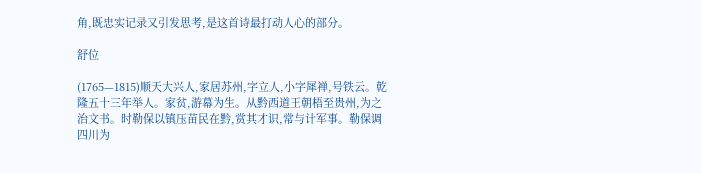角,既忠实记录又引发思考,是这首诗最打动人心的部分。

舒位

(1765—1815)顺天大兴人,家居苏州,字立人,小字犀禅,号铁云。乾隆五十三年举人。家贫,游幕为生。从黔西道王朝梧至贵州,为之治文书。时勒保以镇压苗民在黔,赏其才识,常与计军事。勒保调四川为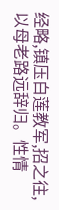经略,镇压白莲教军,招之往,以母老路远辞归。性情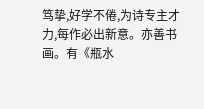笃挚,好学不倦,为诗专主才力,每作必出新意。亦善书画。有《瓶水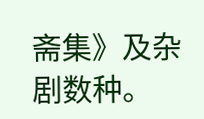斋集》及杂剧数种。